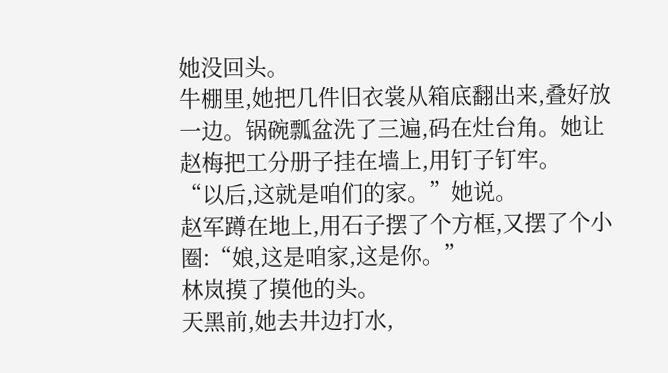她没回头。
牛棚里,她把几件旧衣裳从箱底翻出来,叠好放一边。锅碗瓢盆洗了三遍,码在灶台角。她让赵梅把工分册子挂在墙上,用钉子钉牢。
“以后,这就是咱们的家。”她说。
赵军蹲在地上,用石子摆了个方框,又摆了个小圈:“娘,这是咱家,这是你。”
林岚摸了摸他的头。
天黑前,她去井边打水,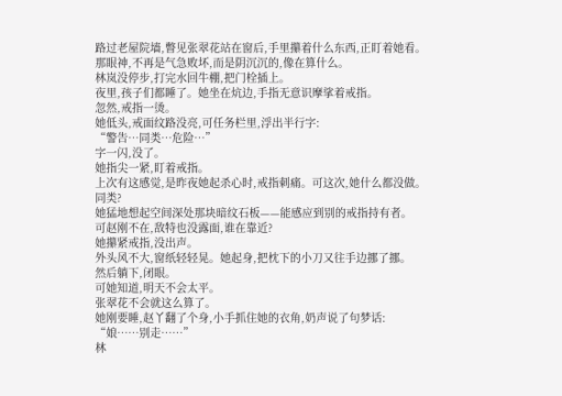路过老屋院墙,瞥见张翠花站在窗后,手里攥着什么东西,正盯着她看。
那眼神,不再是气急败坏,而是阴沉沉的,像在算什么。
林岚没停步,打完水回牛棚,把门栓插上。
夜里,孩子们都睡了。她坐在炕边,手指无意识摩挲着戒指。
忽然,戒指一烫。
她低头,戒面纹路没亮,可任务栏里,浮出半行字:
“警告…同类…危险…”
字一闪,没了。
她指尖一紧,盯着戒指。
上次有这感觉,是昨夜她起杀心时,戒指刺痛。可这次,她什么都没做。
同类?
她猛地想起空间深处那块暗纹石板——能感应到别的戒指持有者。
可赵刚不在,敌特也没露面,谁在靠近?
她攥紧戒指,没出声。
外头风不大,窗纸轻轻晃。她起身,把枕下的小刀又往手边挪了挪。
然后躺下,闭眼。
可她知道,明天不会太平。
张翠花不会就这么算了。
她刚要睡,赵丫翻了个身,小手抓住她的衣角,奶声说了句梦话:
“娘……别走……”
林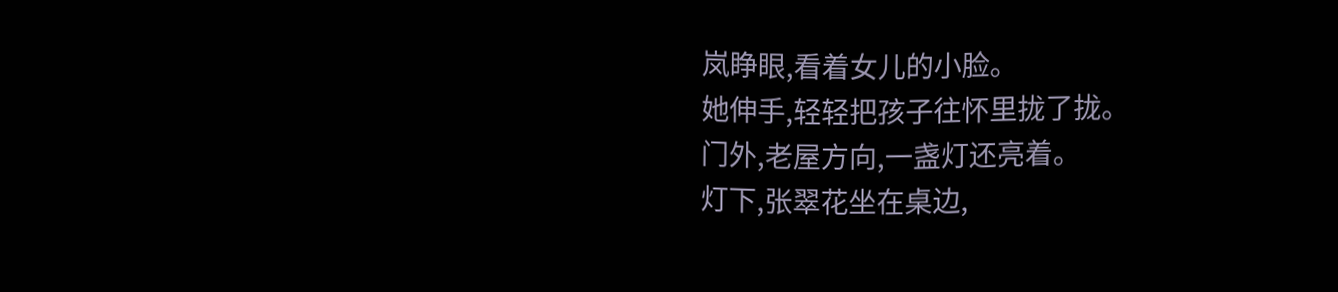岚睁眼,看着女儿的小脸。
她伸手,轻轻把孩子往怀里拢了拢。
门外,老屋方向,一盏灯还亮着。
灯下,张翠花坐在桌边,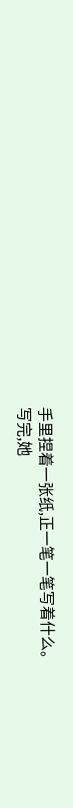手里捏着一张纸,正一笔一笔写着什么。
写完,她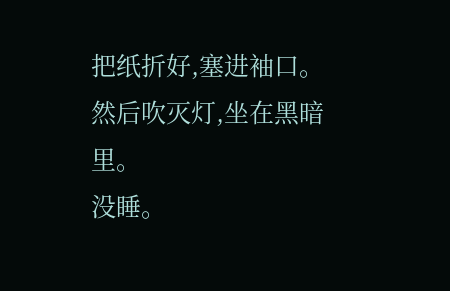把纸折好,塞进袖口。
然后吹灭灯,坐在黑暗里。
没睡。